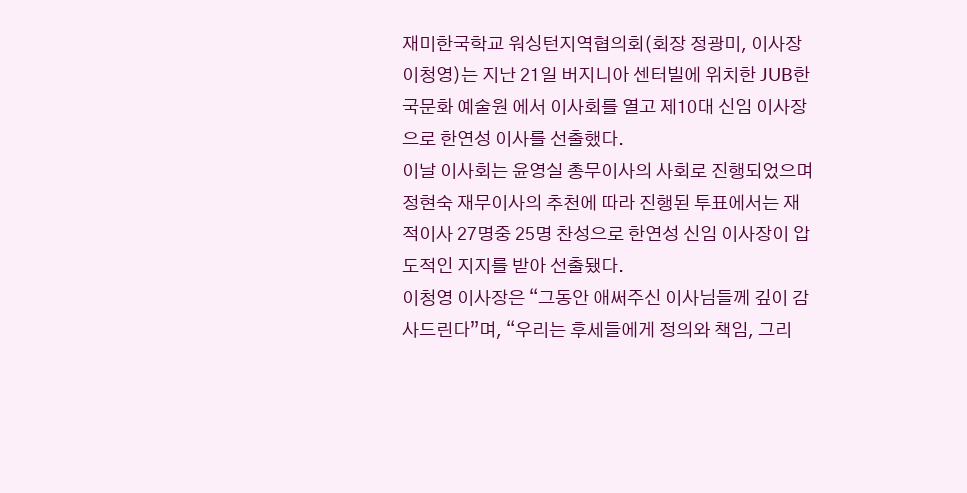재미한국학교 워싱턴지역협의회(회장 정광미, 이사장 이청영)는 지난 21일 버지니아 센터빌에 위치한 JUB한국문화 예술원 에서 이사회를 열고 제10대 신임 이사장으로 한연성 이사를 선출했다.
이날 이사회는 윤영실 총무이사의 사회로 진행되었으며 정현숙 재무이사의 추천에 따라 진행된 투표에서는 재적이사 27명중 25명 찬성으로 한연성 신임 이사장이 압도적인 지지를 받아 선출됐다.
이청영 이사장은 “그동안 애써주신 이사님들께 깊이 감사드린다”며, “우리는 후세들에게 정의와 책임, 그리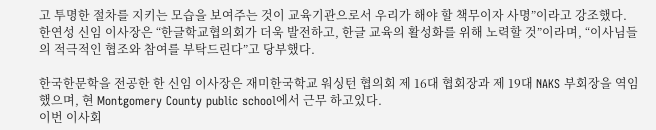고 투명한 절차를 지키는 모습을 보여주는 것이 교육기관으로서 우리가 해야 할 책무이자 사명”이라고 강조했다.
한연성 신임 이사장은 “한글학교협의회가 더욱 발전하고, 한글 교육의 활성화를 위해 노력할 것”이라며, “이사님들의 적극적인 협조와 참여를 부탁드린다”고 당부했다.

한국한문학을 전공한 한 신임 이사장은 재미한국학교 워싱턴 협의회 제 16대 협회장과 제 19대 NAKS 부회장을 역임했으며, 현 Montgomery County public school에서 근무 하고있다.
이번 이사회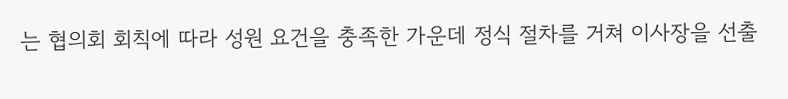는 협의회 회칙에 따라 성원 요건을 충족한 가운데 정식 절차를 거쳐 이사장을 선출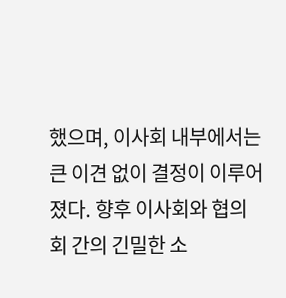했으며, 이사회 내부에서는 큰 이견 없이 결정이 이루어졌다. 향후 이사회와 협의회 간의 긴밀한 소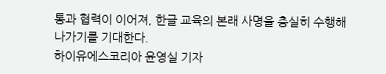통과 협력이 이어져, 한글 교육의 본래 사명을 충실히 수행해 나가기를 기대한다.
하이유에스코리아 윤영실 기자